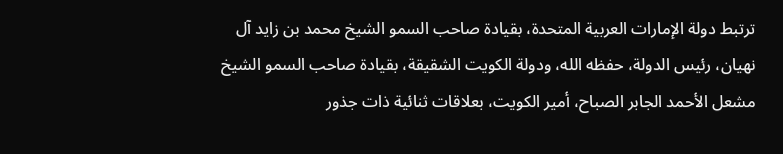ترتبط دولة الإمارات العربية المتحدة، بقيادة صاحب السمو الشيخ محمد بن زايد آل نهيان، رئيس الدولة، حفظه الله، ودولة الكويت الشقيقة، بقيادة صاحب السمو الشيخ مشعل الأحمد الجابر الصباح، أمير الكويت، بعلاقات ثنائية ذات جذور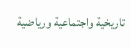تاريخية واجتماعية ورياضية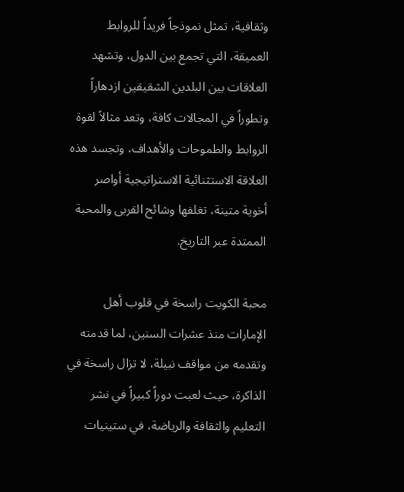وثقافية، تمثل نموذجاً فريداً للروابط العميقة، التي تجمع بين الدول، وتشهد العلاقات بين البلدين الشقيقين ازدهاراً وتطوراً في المجالات كافة، وتعد مثالاً لقوة الروابط والطموحات والأهداف، وتجسد هذه العلاقة الاستثنائية الاستراتيجية أواصر أخوية متينة، تغلفها وشائح القربى والمحبة الممتدة عبر التاريخ.

محبة الكويت راسخة في قلوب أهل الإمارات منذ عشرات السنين، لما قدمته وتقدمه من مواقف نبيلة، لا تزال راسخة في الذاكرة، حيث لعبت دوراً كبيراً في نشر التعليم والثقافة والرياضة، في ستينيات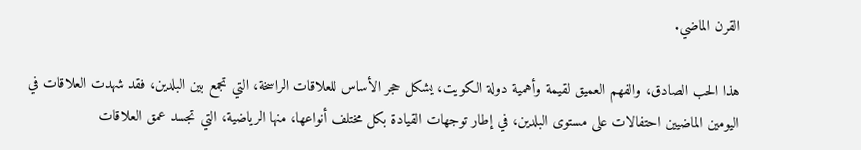القرن الماضي.

هذا الحب الصادق، والفهم العميق لقيمة وأهمية دولة الكويت، يشكل حجر الأساس للعلاقات الراسخة، التي تجمع بين البلدين، فقد شهدت العلاقات في اليومين الماضيين احتفالات على مستوى البلدين، في إطار توجهات القيادة بكل مختلف أنواعها، منها الرياضية، التي تجسد عمق العلاقات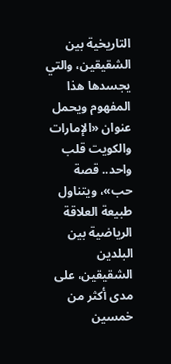التاريخية بين الشقيقين، والتي يجسدها هذا المفهوم ويحمل عنوان «الإمارات والكويت قلب واحد.. قصة حب»، ويتناول طبيعة العلاقة الرياضية بين البلدين الشقيقين، على مدى أكثر من خمسين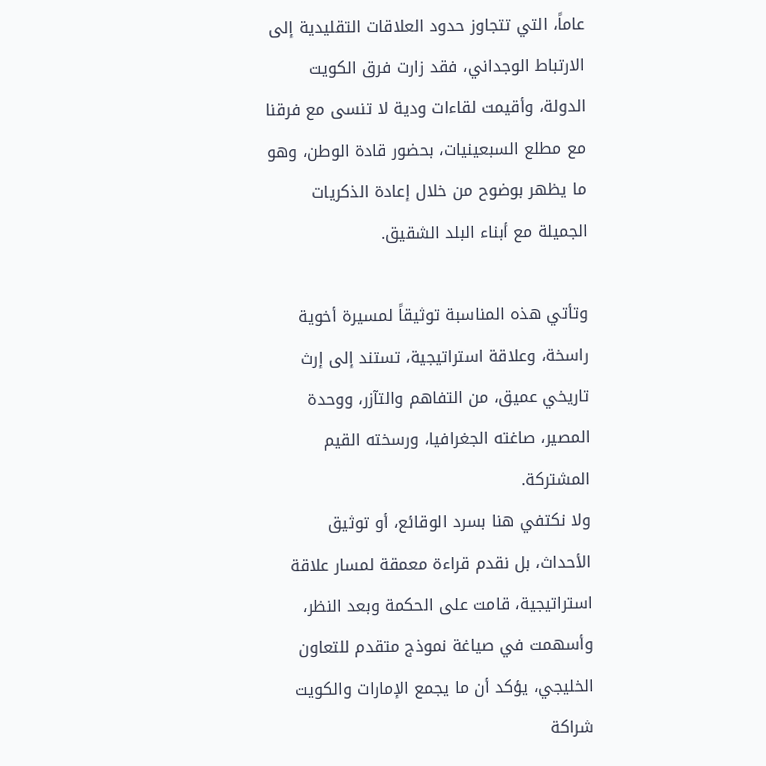عاماً، التي تتجاوز حدود العلاقات التقليدية إلى الارتباط الوجداني، فقد زارت فرق الكويت الدولة، وأقيمت لقاءات ودية لا تنسى مع فرقنا مع مطلع السبعينيات، بحضور قادة الوطن، وهو ما يظهر بوضوح من خلال إعادة الذكريات الجميلة مع أبناء البلد الشقيق.

وتأتي هذه المناسبة توثيقاً لمسيرة أخوية راسخة، وعلاقة استراتيجية، تستند إلى إرث تاريخي عميق، من التفاهم والتآزر، ووحدة المصير، صاغته الجغرافيا، ورسخته القيم المشتركة.
ولا نكتفي هنا بسرد الوقائع، أو توثيق الأحداث، بل نقدم قراءة معمقة لمسار علاقة استراتيجية، قامت على الحكمة وبعد النظر، وأسهمت في صياغة نموذج متقدم للتعاون الخليجي، يؤكد أن ما يجمع الإمارات والكويت شراكة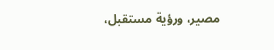مصير، ورؤية مستقبل،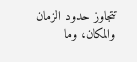تتجاوز حدود الزمان والمكان، وما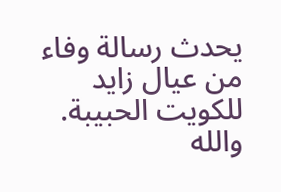يحدث رسالة وفاء من عيال زايد للكويت الحبيبة. والله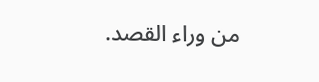من وراء القصد.